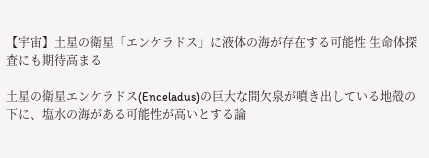【宇宙】土星の衛星「エンケラドス」に液体の海が存在する可能性 生命体探査にも期待高まる

土星の衛星エンケラドス(Enceladus)の巨大な間欠泉が噴き出している地殻の下に、塩水の海がある可能性が高いとする論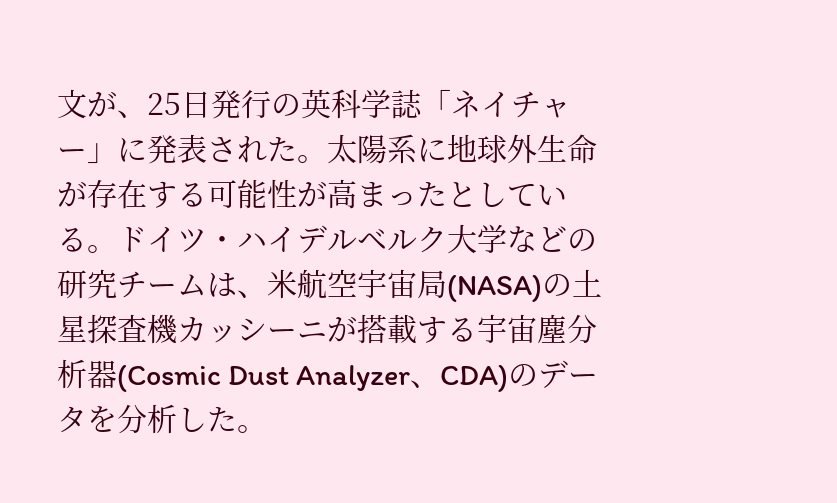文が、25日発行の英科学誌「ネイチャー」に発表された。太陽系に地球外生命が存在する可能性が高まったとしている。ドイツ・ハイデルベルク大学などの研究チームは、米航空宇宙局(NASA)の土星探査機カッシーニが搭載する宇宙塵分析器(Cosmic Dust Analyzer、CDA)のデータを分析した。